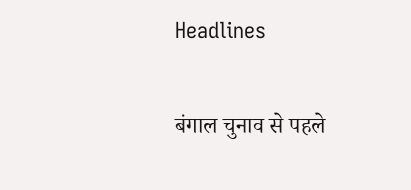Headlines

बंगाल चुनाव से पहले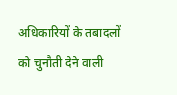अधिकारियों के तबादलों को चुनौती देने वाली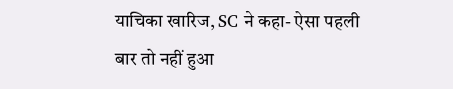याचिका खारिज, SC ने कहा- ऐसा पहली बार तो नहीं हुआ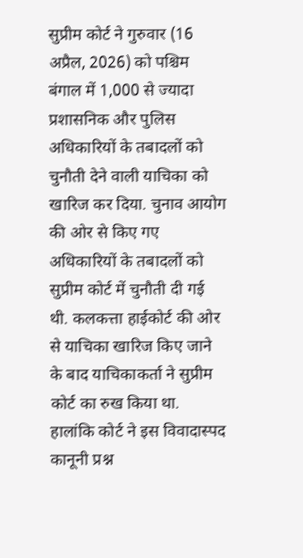सुप्रीम कोर्ट ने गुरुवार (16 अप्रैल, 2026) को पश्चिम बंगाल में 1,000 से ज्यादा प्रशासनिक और पुलिस अधिकारियों के तबादलों को चुनौती देने वाली याचिका को खारिज कर दिया. चुनाव आयोग की ओर से किए गए अधिकारियों के तबादलों को सुप्रीम कोर्ट में चुनौती दी गई थी. कलकत्ता हाईकोर्ट की ओर से याचिका खारिज किए जाने के बाद याचिकाकर्ता ने सुप्रीम कोर्ट का रुख किया था. हालांकि कोर्ट ने इस विवादास्पद कानूनी प्रश्न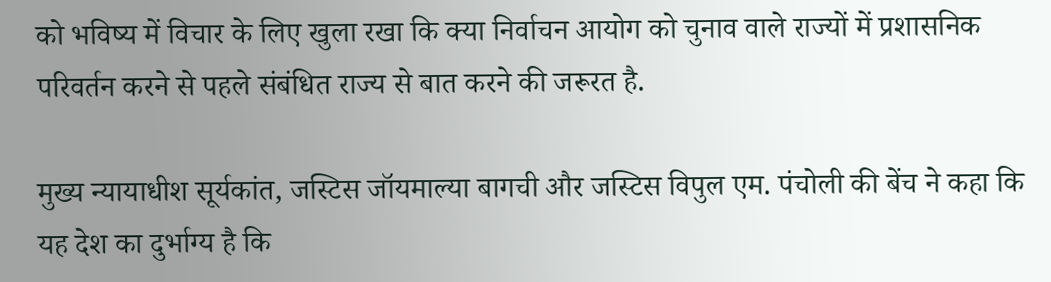को भविष्य में विचार के लिए खुला रखा कि क्या निर्वाचन आयोग को चुनाव वाले राज्यों में प्रशासनिक परिवर्तन करने से पहले संबंधित राज्य से बात करने की जरूरत है.

मुख्य न्यायाधीश सूर्यकांत, जस्टिस जॉयमाल्या बागची और जस्टिस विपुल एम. पंचोली की बेंच ने कहा कि यह देश का दुर्भाग्य है कि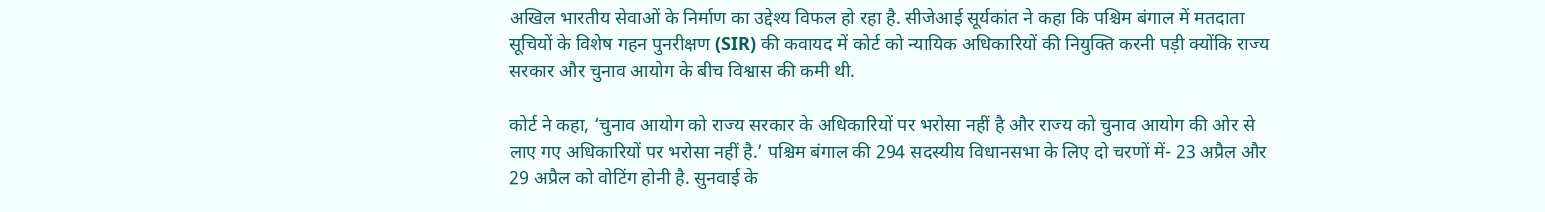अखिल भारतीय सेवाओं के निर्माण का उद्देश्य विफल हो रहा है. सीजेआई सूर्यकांत ने कहा कि पश्चिम बंगाल में मतदाता सूचियों के विशेष गहन पुनरीक्षण (SIR) की कवायद में कोर्ट को न्यायिक अधिकारियों की नियुक्ति करनी पड़ी क्योंकि राज्य सरकार और चुनाव आयोग के बीच विश्वास की कमी थी.

कोर्ट ने कहा, ‘चुनाव आयोग को राज्य सरकार के अधिकारियों पर भरोसा नहीं है और राज्य को चुनाव आयोग की ओर से लाए गए अधिकारियों पर भरोसा नहीं है.’ पश्चिम बंगाल की 294 सदस्यीय विधानसभा के लिए दो चरणों में- 23 अप्रैल और 29 अप्रैल को वोटिंग होनी है. सुनवाई के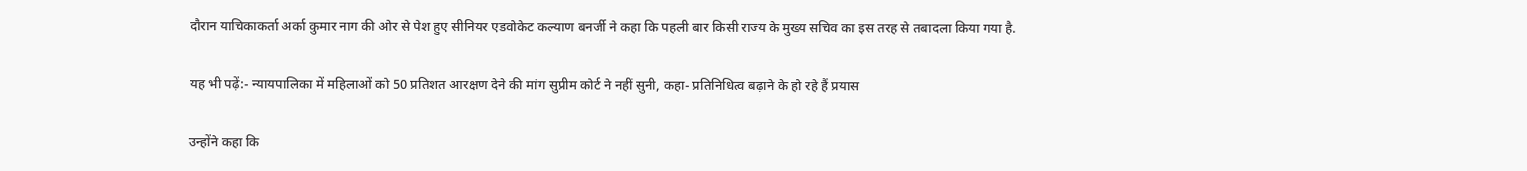दौरान याचिकाकर्ता अर्का कुमार नाग की ओर से पेश हुए सीनियर एडवोकेट कल्याण बनर्जी ने कहा कि पहली बार किसी राज्य के मुख्य सचिव का इस तरह से तबादला किया गया है.

यह भी पढ़ें:- न्यायपालिका में महिलाओं को 50 प्रतिशत आरक्षण देने की मांग सुप्रीम कोर्ट ने नहीं सुनी, कहा- प्रतिनिधित्व बढ़ाने के हो रहे हैं प्रयास

उन्होंने कहा कि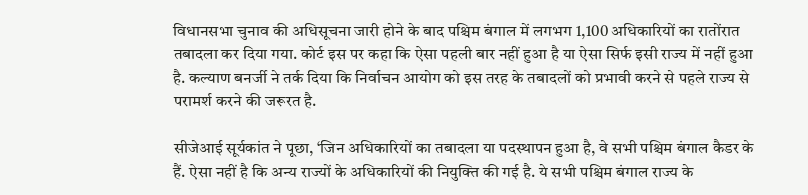विधानसभा चुनाव की अधिसूचना जारी होने के बाद पश्चिम बंगाल में लगभग 1,100 अधिकारियों का रातोंरात तबादला कर दिया गया. कोर्ट इस पर कहा कि ऐसा पहली बार नहीं हुआ है या ऐसा सिर्फ इसी राज्य में नहीं हुआ है. कल्याण बनर्जी ने तर्क दिया कि निर्वाचन आयोग को इस तरह के तबादलों को प्रभावी करने से पहले राज्य से परामर्श करने की जरूरत है.

सीजेआई सूर्यकांत ने पूछा, ‘जिन अधिकारियों का तबादला या पदस्थापन हुआ है, वे सभी पश्चिम बंगाल कैडर के हैं. ऐसा नहीं है कि अन्य राज्यों के अधिकारियों की नियुक्ति की गई है. ये सभी पश्चिम बंगाल राज्य के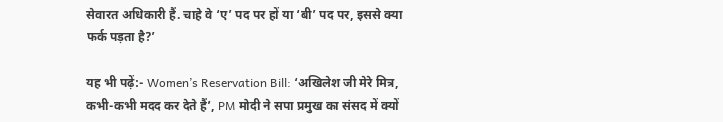सेवारत अधिकारी हैं. चाहे वे ‘ए’ पद पर हों या ‘बी’ पद पर, इससे क्या फर्क पड़ता है?’

यह भी पढ़ें:- Women’s Reservation Bill: ‘अखिलेश जी मेरे मित्र, कभी-कभी मदद कर देते हैं’, PM मोदी ने सपा प्रमुख का संसद में क्यों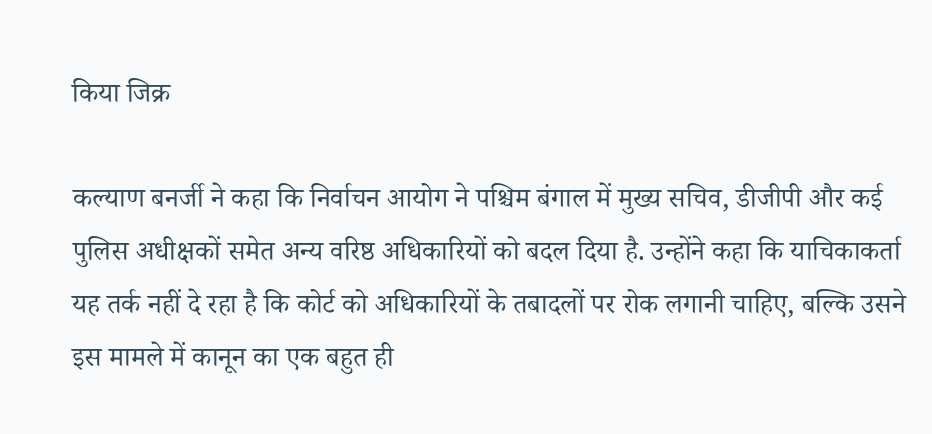किया जिक्र

कल्याण बनर्जी ने कहा कि निर्वाचन आयोग ने पश्चिम बंगाल में मुख्य सचिव, डीजीपी और कई पुलिस अधीक्षकों समेत अन्य वरिष्ठ अधिकारियों को बदल दिया है. उन्होंने कहा कि याचिकाकर्ता यह तर्क नहीं दे रहा है कि कोर्ट को अधिकारियों के तबादलों पर रोक लगानी चाहिए, बल्कि उसने इस मामले में कानून का एक बहुत ही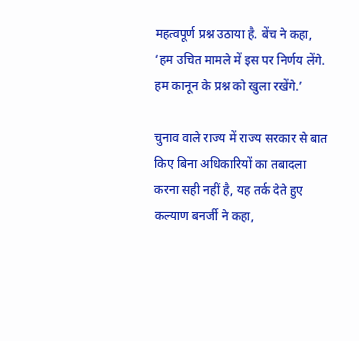महत्वपूर्ण प्रश्न उठाया है. बेंच ने कहा, ‘हम उचित मामले में इस पर निर्णय लेंगे. हम कानून के प्रश्न को खुला रखेंगे.’

चुनाव वाले राज्य में राज्य सरकार से बात किए बिना अधिकारियों का तबादला करना सही नहीं है, यह तर्क देते हुए कल्याण बनर्जी ने कहा,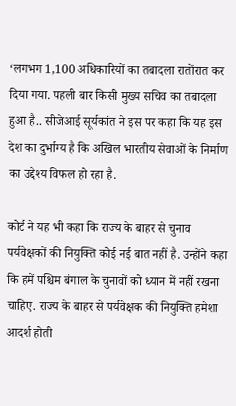‘लगभग 1,100 अधिकारियों का तबादला रातोंरात कर दिया गया. पहली बार किसी मुख्य सचिव का तबादला हुआ है.. सीजेआई सूर्यकांत ने इस पर कहा कि यह इस देश का दुर्भाग्य है कि अखिल भारतीय सेवाओं के निर्माण का उद्देश्य विफल हो रहा है.

कोर्ट ने यह भी कहा कि राज्य के बाहर से चुनाव पर्यवेक्षकों की नियुक्ति कोई नई बात नहीं है. उन्होंने कहा कि हमें पश्चिम बंगाल के चुनावों को ध्यान में नहीं रखना चाहिए. राज्य के बाहर से पर्यवेक्षक की नियुक्ति हमेशा आदर्श होती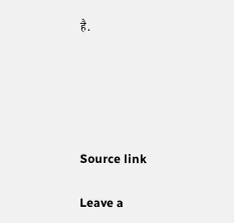है.





Source link

Leave a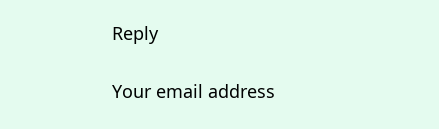Reply

Your email address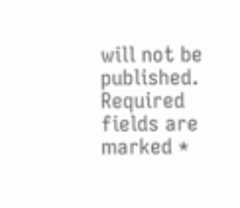will not be published. Required fields are marked *